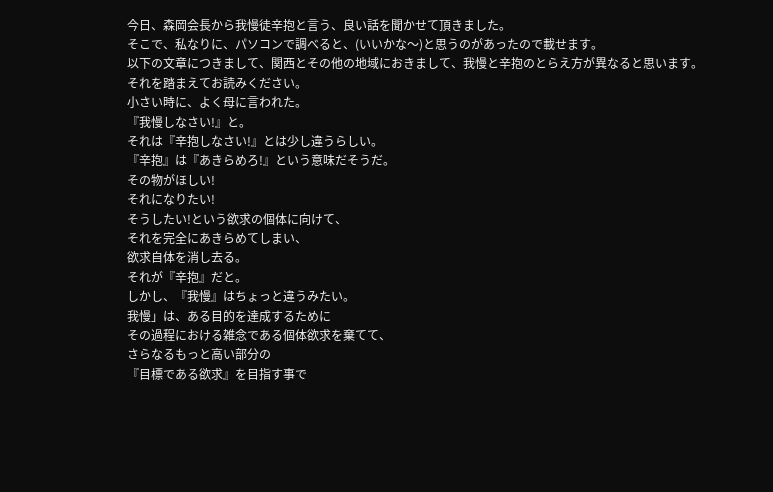今日、森岡会長から我慢徒辛抱と言う、良い話を聞かせて頂きました。
そこで、私なりに、パソコンで調べると、(いいかな〜)と思うのがあったので載せます。
以下の文章につきまして、関西とその他の地域におきまして、我慢と辛抱のとらえ方が異なると思います。
それを踏まえてお読みください。
小さい時に、よく母に言われた。
『我慢しなさい!』と。
それは『辛抱しなさい!』とは少し違うらしい。
『辛抱』は『あきらめろ!』という意味だそうだ。
その物がほしい!
それになりたい!
そうしたい!という欲求の個体に向けて、
それを完全にあきらめてしまい、
欲求自体を消し去る。
それが『辛抱』だと。
しかし、『我慢』はちょっと違うみたい。
我慢」は、ある目的を達成するために
その過程における雑念である個体欲求を棄てて、
さらなるもっと高い部分の
『目標である欲求』を目指す事で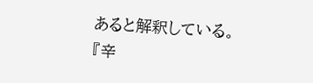あると解釈している。
『辛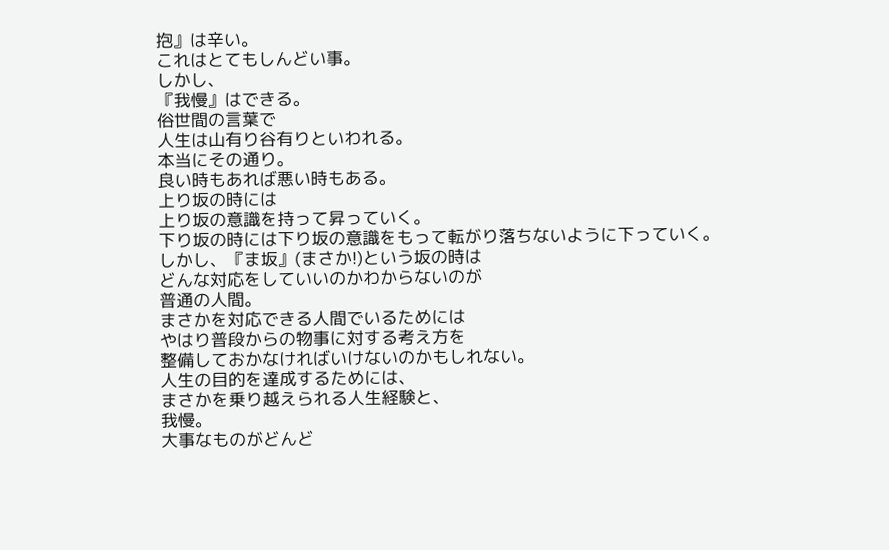抱』は辛い。
これはとてもしんどい事。
しかし、
『我慢』はできる。
俗世間の言葉で
人生は山有り谷有りといわれる。
本当にその通り。
良い時もあれば悪い時もある。
上り坂の時には
上り坂の意識を持って昇っていく。
下り坂の時には下り坂の意識をもって転がり落ちないように下っていく。
しかし、『ま坂』(まさか!)という坂の時は
どんな対応をしていいのかわからないのが
普通の人間。
まさかを対応できる人間でいるためには
やはり普段からの物事に対する考え方を
整備しておかなければいけないのかもしれない。
人生の目的を達成するためには、
まさかを乗り越えられる人生経験と、
我慢。
大事なものがどんど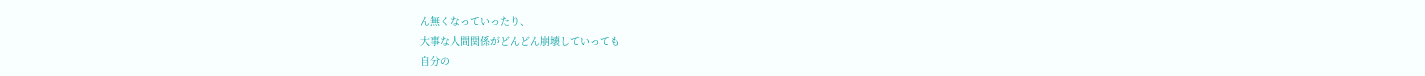ん無くなっていったり、
大事な人間関係がどんどん崩壊していっても
自分の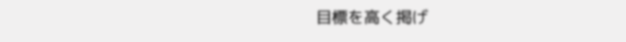目標を高く掲げ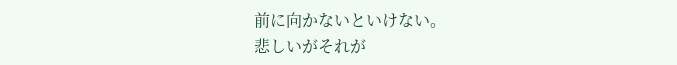前に向かないといけない。
悲しいがそれが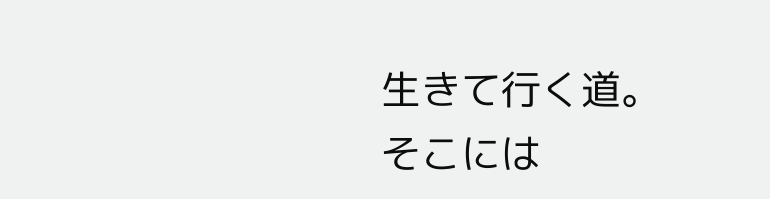生きて行く道。
そこには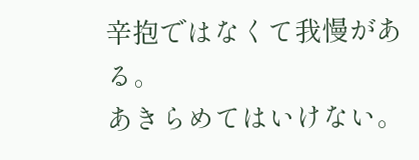辛抱ではなくて我慢がある。
あきらめてはいけない。